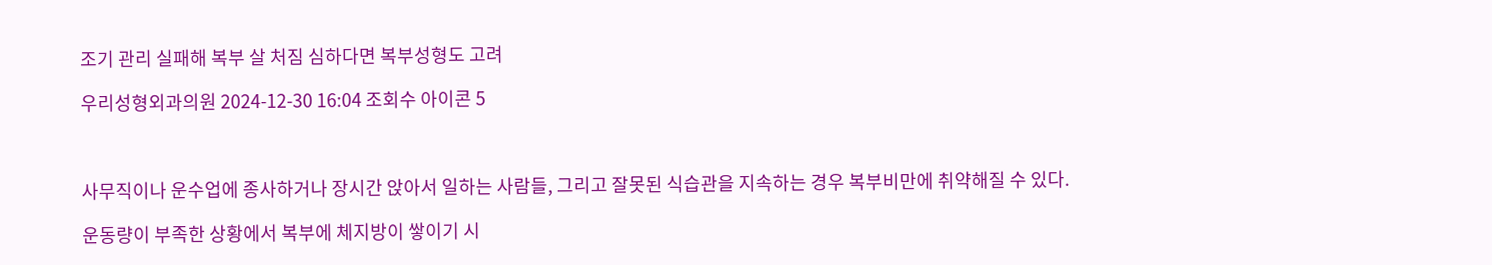조기 관리 실패해 복부 살 처짐 심하다면 복부성형도 고려

우리성형외과의원 2024-12-30 16:04 조회수 아이콘 5



사무직이나 운수업에 종사하거나 장시간 앉아서 일하는 사람들, 그리고 잘못된 식습관을 지속하는 경우 복부비만에 취약해질 수 있다.

운동량이 부족한 상황에서 복부에 체지방이 쌓이기 시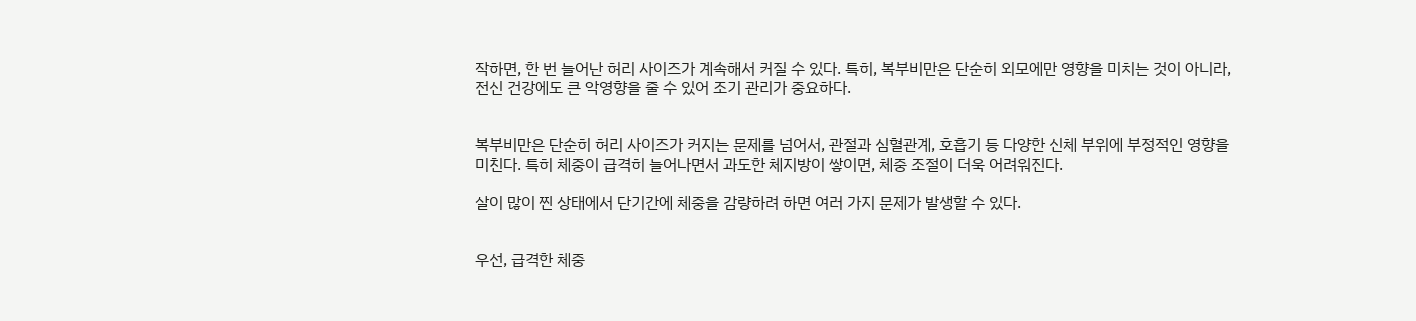작하면, 한 번 늘어난 허리 사이즈가 계속해서 커질 수 있다. 특히, 복부비만은 단순히 외모에만 영향을 미치는 것이 아니라, 전신 건강에도 큰 악영향을 줄 수 있어 조기 관리가 중요하다.


복부비만은 단순히 허리 사이즈가 커지는 문제를 넘어서, 관절과 심혈관계, 호흡기 등 다양한 신체 부위에 부정적인 영향을 미친다. 특히 체중이 급격히 늘어나면서 과도한 체지방이 쌓이면, 체중 조절이 더욱 어려워진다.

살이 많이 찐 상태에서 단기간에 체중을 감량하려 하면 여러 가지 문제가 발생할 수 있다.


우선, 급격한 체중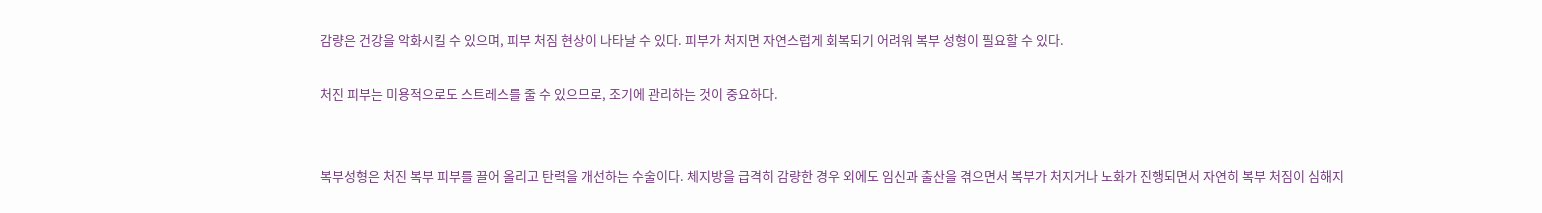감량은 건강을 악화시킬 수 있으며, 피부 처짐 현상이 나타날 수 있다. 피부가 처지면 자연스럽게 회복되기 어려워 복부 성형이 필요할 수 있다.

처진 피부는 미용적으로도 스트레스를 줄 수 있으므로, 조기에 관리하는 것이 중요하다.


복부성형은 처진 복부 피부를 끌어 올리고 탄력을 개선하는 수술이다. 체지방을 급격히 감량한 경우 외에도 임신과 출산을 겪으면서 복부가 처지거나 노화가 진행되면서 자연히 복부 처짐이 심해지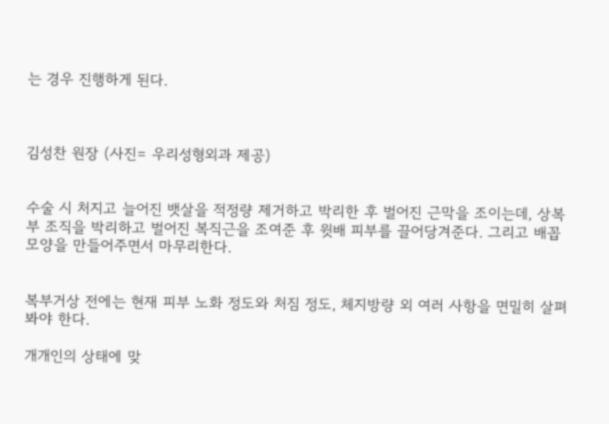는 경우 진행하게 된다.



김성찬 원장 (사진= 우리성형외과 제공)


수술 시 처지고 늘어진 뱃살을 적정량 제거하고 박리한 후 벌어진 근막을 조이는데, 상복부 조직을 박리하고 벌어진 복직근을 조여준 후 윗배 피부를 끌어당겨준다. 그리고 배꼽 모양을 만들어주면서 마무리한다.


복부거상 전에는 현재 피부 노화 정도와 처짐 정도, 체지방량 외 여러 사항을 면밀히 살펴봐야 한다.

개개인의 상태에 맞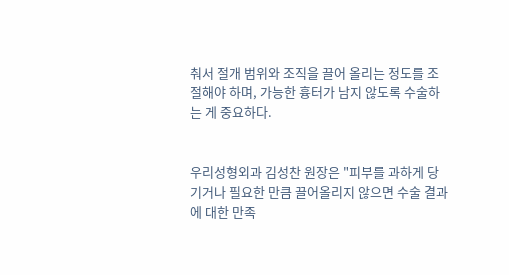춰서 절개 범위와 조직을 끌어 올리는 정도를 조절해야 하며, 가능한 흉터가 남지 않도록 수술하는 게 중요하다.


우리성형외과 김성찬 원장은 "피부를 과하게 당기거나 필요한 만큼 끌어올리지 않으면 수술 결과에 대한 만족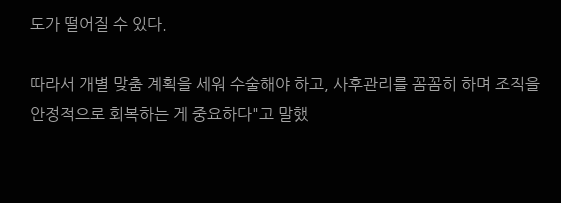도가 떨어질 수 있다.

따라서 개별 맞춤 계획을 세워 수술해야 하고, 사후관리를 꼼꼼히 하며 조직을 안정적으로 회복하는 게 중요하다"고 말했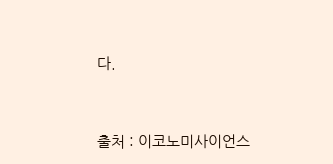다.


출처 : 이코노미사이언스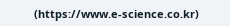(https://www.e-science.co.kr)